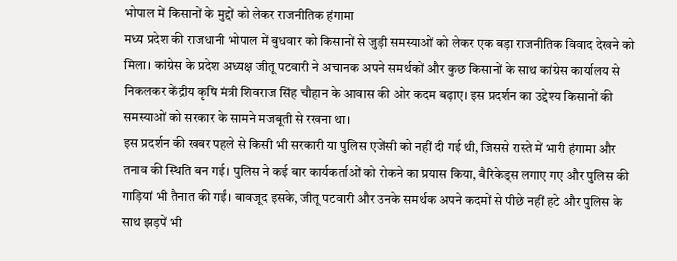भोपाल में किसानों के मुद्दों को लेकर राजनीतिक हंगामा
मध्य प्रदेश की राजधानी भोपाल में बुधवार को किसानों से जुड़ी समस्याओं को लेकर एक बड़ा राजनीतिक विवाद देखने को मिला। कांग्रेस के प्रदेश अध्यक्ष जीतू पटवारी ने अचानक अपने समर्थकों और कुछ किसानों के साथ कांग्रेस कार्यालय से निकलकर केंद्रीय कृषि मंत्री शिवराज सिंह चौहान के आवास की ओर कदम बढ़ाए। इस प्रदर्शन का उद्देश्य किसानों की समस्याओं को सरकार के सामने मजबूती से रखना था।
इस प्रदर्शन की खबर पहले से किसी भी सरकारी या पुलिस एजेंसी को नहीं दी गई थी, जिससे रास्ते में भारी हंगामा और तनाव की स्थिति बन गई। पुलिस ने कई बार कार्यकर्ताओं को रोकने का प्रयास किया, बैरिकेड्स लगाए गए और पुलिस की गाड़ियां भी तैनात की गईं। बावजूद इसके, जीतू पटवारी और उनके समर्थक अपने कदमों से पीछे नहीं हटे और पुलिस के साथ झड़पें भी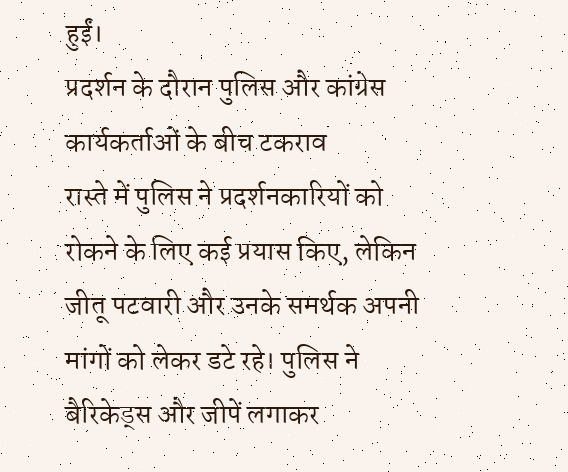हुईं।
प्रदर्शन के दौरान पुलिस और कांग्रेस कार्यकर्ताओं के बीच टकराव
रास्ते में पुलिस ने प्रदर्शनकारियों को रोकने के लिए कई प्रयास किए, लेकिन जीतू पटवारी और उनके समर्थक अपनी मांगों को लेकर डटे रहे। पुलिस ने बैरिकेड्स और जीपें लगाकर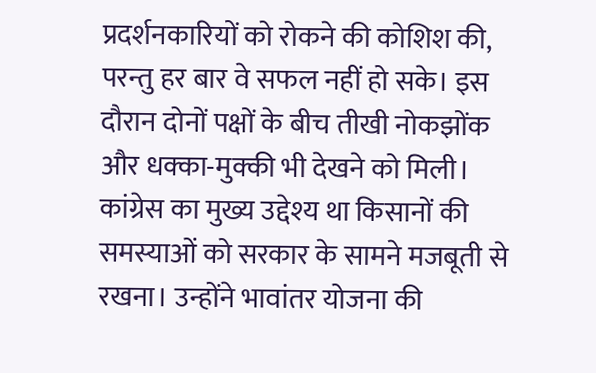प्रदर्शनकारियों को रोकने की कोशिश की, परन्तु हर बार वे सफल नहीं हो सके। इस दौरान दोनों पक्षों के बीच तीखी नोकझोंक और धक्का-मुक्की भी देखने को मिली।
कांग्रेस का मुख्य उद्देश्य था किसानों की समस्याओं को सरकार के सामने मजबूती से रखना। उन्होंने भावांतर योजना की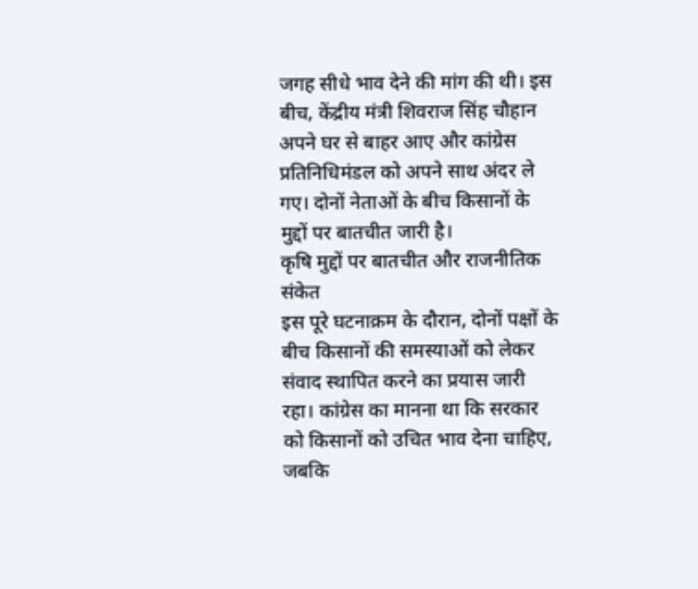जगह सीधे भाव देने की मांग की थी। इस बीच, केंद्रीय मंत्री शिवराज सिंह चौहान अपने घर से बाहर आए और कांग्रेस प्रतिनिधिमंडल को अपने साथ अंदर ले गए। दोनों नेताओं के बीच किसानों के मुद्दों पर बातचीत जारी है।
कृषि मुद्दों पर बातचीत और राजनीतिक संकेत
इस पूरे घटनाक्रम के दौरान, दोनों पक्षों के बीच किसानों की समस्याओं को लेकर संवाद स्थापित करने का प्रयास जारी रहा। कांग्रेस का मानना था कि सरकार को किसानों को उचित भाव देना चाहिए, जबकि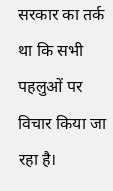सरकार का तर्क था कि सभी पहलुओं पर विचार किया जा रहा है।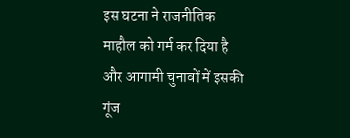इस घटना ने राजनीतिक माहौल को गर्म कर दिया है और आगामी चुनावों में इसकी गूंज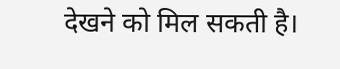देखने को मिल सकती है।